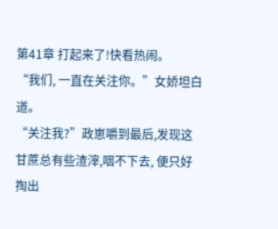第41章 打起来了!快看热闹。
“我们, 一直在关注你。”女娇坦白道。
“关注我?”政崽嚼到最后,发现这甘蔗总有些渣滓,咽不下去, 便只好掏出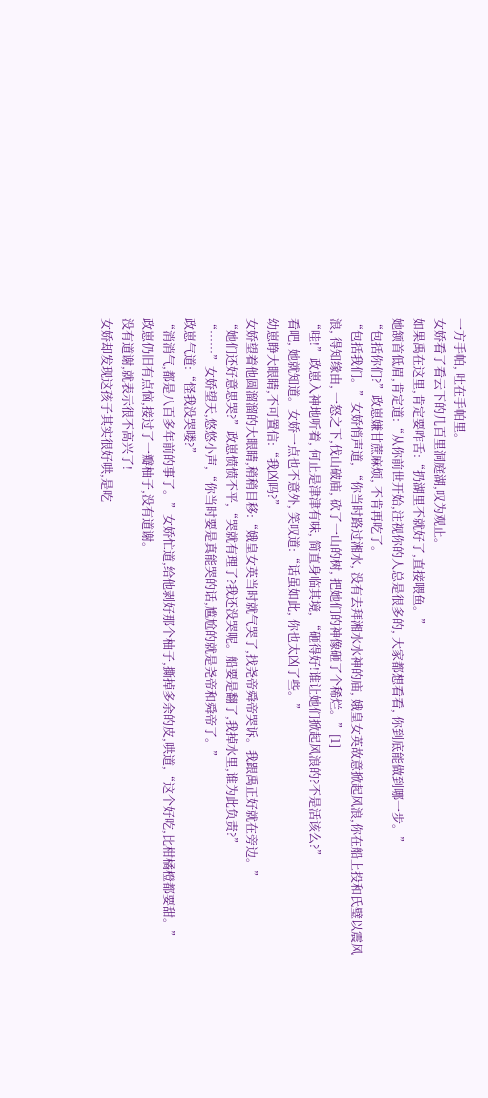一方手帕, 吐在手帕里。
女娇看了看云下的几百里洞庭湖,叹为观止。
如果禹在这里,肯定要咋舌:“扔湖里不就好了,直接喂鱼。”
她颔首低眉,肯定道:“从你前世开始,注视你的人总是很多的, 大家都想看看, 你到底能做到哪一步。”
“包括你们?”政崽嫌甘蔗麻烦, 不肯再吃了。
“包括我们。”女娇悄声道, “你当时路过湘水, 没有去拜湘水水神的庙, 娥皇女英故意掀起风浪,你在船上投和氏璧以震风浪, 得知缘由, 一怒之下,伐山破庙, 砍了一山的树, 把她们的神像砸了个稀烂。”[1]
“哇!”政崽入神地听着, 何止是津津有味, 简直身临其境, “砸得好!谁让她们掀起风浪的?不是活该么?”
看吧, 她就知道。女娇一点也不意外, 笑叹道:“话虽如此, 你也太凶了些。”
幼崽睁大眼睛,不可置信:“我凶吗?”
女娇望着他圆溜溜的大眼睛,稍稍目移:“娥皇女英当时就气哭了,找尧帝舜帝哭诉。我跟禹正好就在旁边。”
“她们还好意思哭?”政崽愤愤不平,“哭就有理了?我还没哭呢。船要是翻了,我掉水里,谁为此负责?”
“……”女娇望天,悠悠小声,“你当时要是真能哭的话,尴尬的就是尧帝和舜帝了。”
政崽气道:“怪我没哭喽?”
“消消气,都是八百多年前的事了。”女娇忙道,给他剥好那个柚子,撕掉多余的皮,哄道,“这个好吃,比柑橘橙都要甜。”
政崽仍旧有点恼,接过了一瓣柚子,没有道谢。
没有道谢,就表示很不高兴了!
女娇却发现这孩子其实很好哄,是吃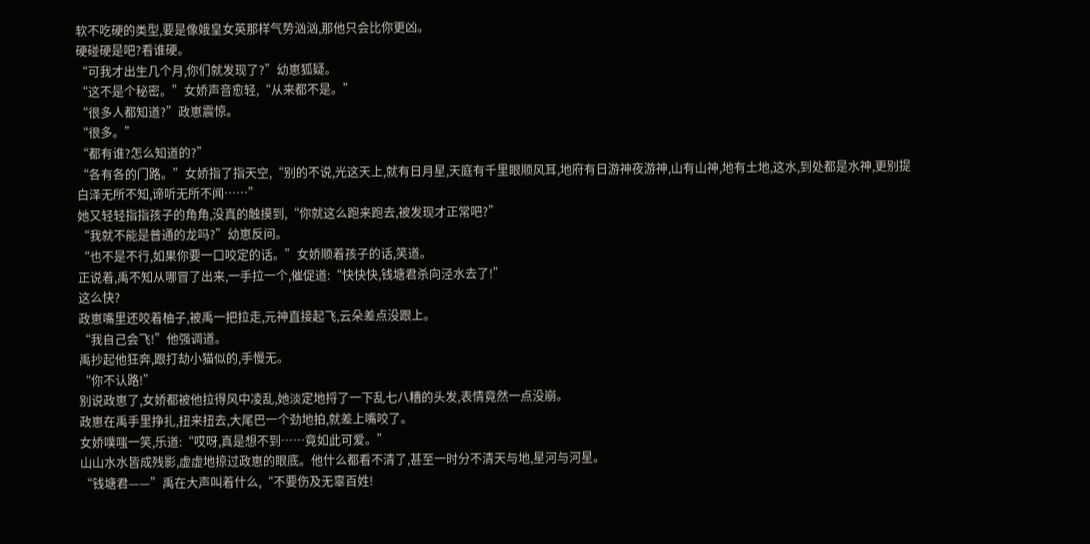软不吃硬的类型,要是像娥皇女英那样气势汹汹,那他只会比你更凶。
硬碰硬是吧?看谁硬。
“可我才出生几个月,你们就发现了?”幼崽狐疑。
“这不是个秘密。”女娇声音愈轻,“从来都不是。”
“很多人都知道?”政崽震惊。
“很多。”
“都有谁?怎么知道的?”
“各有各的门路。”女娇指了指天空,“别的不说,光这天上,就有日月星,天庭有千里眼顺风耳,地府有日游神夜游神,山有山神,地有土地,这水,到处都是水神,更别提白泽无所不知,谛听无所不闻……”
她又轻轻指指孩子的角角,没真的触摸到,“你就这么跑来跑去,被发现才正常吧?”
“我就不能是普通的龙吗?”幼崽反问。
“也不是不行,如果你要一口咬定的话。”女娇顺着孩子的话,笑道。
正说着,禹不知从哪冒了出来,一手拉一个,催促道:“快快快,钱塘君杀向泾水去了!”
这么快?
政崽嘴里还咬着柚子,被禹一把拉走,元神直接起飞,云朵差点没跟上。
“我自己会飞!”他强调道。
禹抄起他狂奔,跟打劫小猫似的,手慢无。
“你不认路!”
别说政崽了,女娇都被他拉得风中凌乱,她淡定地捋了一下乱七八糟的头发,表情竟然一点没崩。
政崽在禹手里挣扎,扭来扭去,大尾巴一个劲地拍,就差上嘴咬了。
女娇噗嗤一笑,乐道:“哎呀,真是想不到……竟如此可爱。”
山山水水皆成残影,虚虚地掠过政崽的眼底。他什么都看不清了,甚至一时分不清天与地,星河与河星。
“钱塘君——”禹在大声叫着什么,“不要伤及无辜百姓!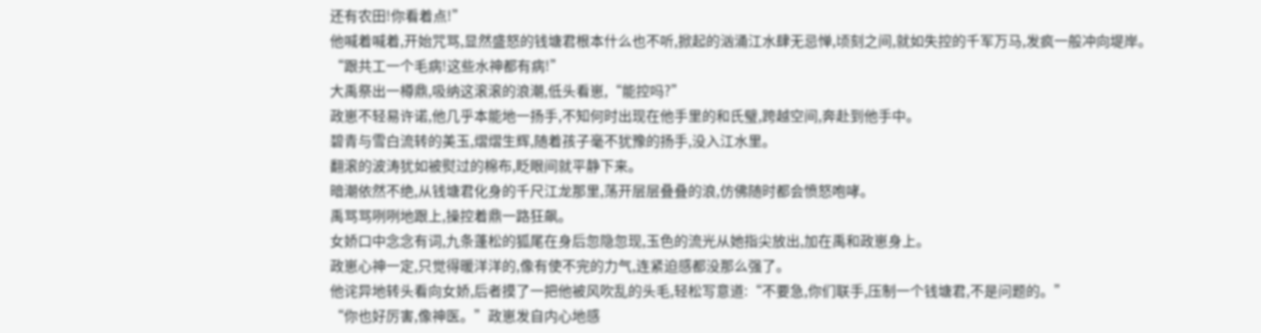还有农田!你看着点!”
他喊着喊着,开始咒骂,显然盛怒的钱塘君根本什么也不听,掀起的汹涌江水肆无忌惮,顷刻之间,就如失控的千军万马,发疯一般冲向堤岸。
“跟共工一个毛病!这些水神都有病!”
大禹祭出一樽鼎,吸纳这滚滚的浪潮,低头看崽,“能控吗?”
政崽不轻易许诺,他几乎本能地一扬手,不知何时出现在他手里的和氏璧,跨越空间,奔赴到他手中。
碧青与雪白流转的美玉,熠熠生辉,随着孩子毫不犹豫的扬手,没入江水里。
翻滚的波涛犹如被熨过的棉布,眨眼间就平静下来。
暗潮依然不绝,从钱塘君化身的千尺江龙那里,荡开层层叠叠的浪,仿佛随时都会愤怒咆哮。
禹骂骂咧咧地跟上,操控着鼎一路狂飙。
女娇口中念念有词,九条蓬松的狐尾在身后忽隐忽现,玉色的流光从她指尖放出,加在禹和政崽身上。
政崽心神一定,只觉得暖洋洋的,像有使不完的力气,连紧迫感都没那么强了。
他诧异地转头看向女娇,后者摸了一把他被风吹乱的头毛,轻松写意道:“不要急,你们联手,压制一个钱塘君,不是问题的。”
“你也好厉害,像神医。”政崽发自内心地感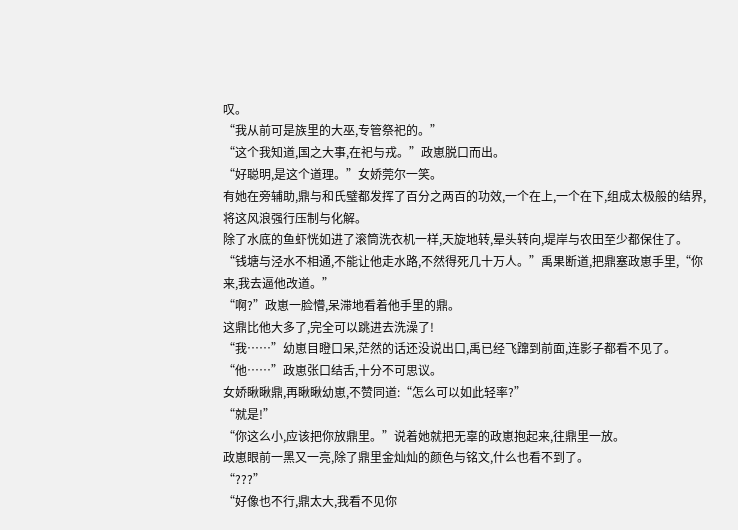叹。
“我从前可是族里的大巫,专管祭祀的。”
“这个我知道,国之大事,在祀与戎。”政崽脱口而出。
“好聪明,是这个道理。”女娇莞尔一笑。
有她在旁辅助,鼎与和氏璧都发挥了百分之两百的功效,一个在上,一个在下,组成太极般的结界,将这风浪强行压制与化解。
除了水底的鱼虾恍如进了滚筒洗衣机一样,天旋地转,晕头转向,堤岸与农田至少都保住了。
“钱塘与泾水不相通,不能让他走水路,不然得死几十万人。”禹果断道,把鼎塞政崽手里,“你来,我去逼他改道。”
“啊?”政崽一脸懵,呆滞地看着他手里的鼎。
这鼎比他大多了,完全可以跳进去洗澡了!
“我……”幼崽目瞪口呆,茫然的话还没说出口,禹已经飞蹿到前面,连影子都看不见了。
“他……”政崽张口结舌,十分不可思议。
女娇瞅瞅鼎,再瞅瞅幼崽,不赞同道:“怎么可以如此轻率?”
“就是!”
“你这么小,应该把你放鼎里。”说着她就把无辜的政崽抱起来,往鼎里一放。
政崽眼前一黑又一亮,除了鼎里金灿灿的颜色与铭文,什么也看不到了。
“???”
“好像也不行,鼎太大,我看不见你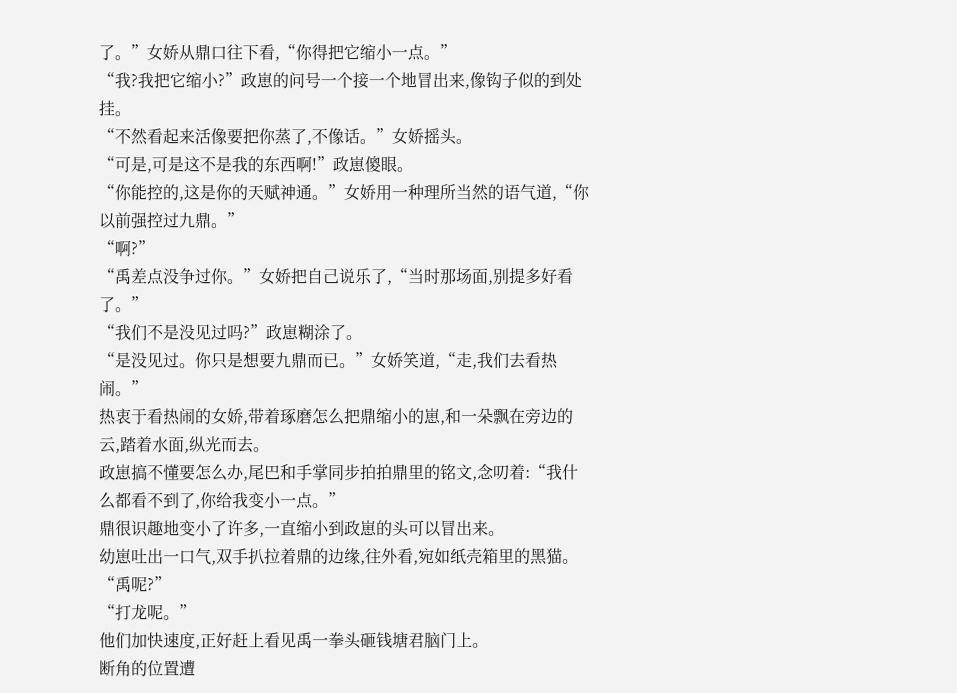了。”女娇从鼎口往下看,“你得把它缩小一点。”
“我?我把它缩小?”政崽的问号一个接一个地冒出来,像钩子似的到处挂。
“不然看起来活像要把你蒸了,不像话。”女娇摇头。
“可是,可是这不是我的东西啊!”政崽傻眼。
“你能控的,这是你的天赋神通。”女娇用一种理所当然的语气道,“你以前强控过九鼎。”
“啊?”
“禹差点没争过你。”女娇把自己说乐了,“当时那场面,别提多好看了。”
“我们不是没见过吗?”政崽糊涂了。
“是没见过。你只是想要九鼎而已。”女娇笑道,“走,我们去看热闹。”
热衷于看热闹的女娇,带着琢磨怎么把鼎缩小的崽,和一朵飘在旁边的云,踏着水面,纵光而去。
政崽搞不懂要怎么办,尾巴和手掌同步拍拍鼎里的铭文,念叨着:“我什么都看不到了,你给我变小一点。”
鼎很识趣地变小了许多,一直缩小到政崽的头可以冒出来。
幼崽吐出一口气,双手扒拉着鼎的边缘,往外看,宛如纸壳箱里的黑猫。
“禹呢?”
“打龙呢。”
他们加快速度,正好赶上看见禹一拳头砸钱塘君脑门上。
断角的位置遭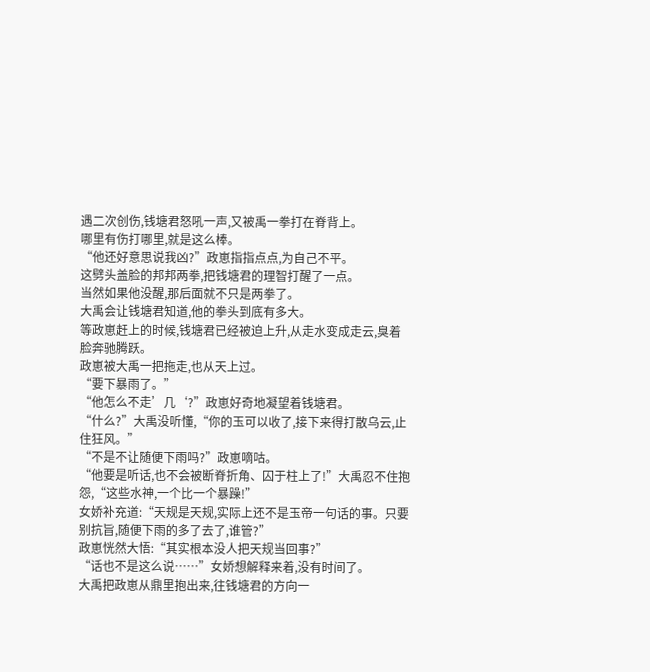遇二次创伤,钱塘君怒吼一声,又被禹一拳打在脊背上。
哪里有伤打哪里,就是这么棒。
“他还好意思说我凶?”政崽指指点点,为自己不平。
这劈头盖脸的邦邦两拳,把钱塘君的理智打醒了一点。
当然如果他没醒,那后面就不只是两拳了。
大禹会让钱塘君知道,他的拳头到底有多大。
等政崽赶上的时候,钱塘君已经被迫上升,从走水变成走云,臭着脸奔驰腾跃。
政崽被大禹一把拖走,也从天上过。
“要下暴雨了。”
“他怎么不走’几‘?”政崽好奇地凝望着钱塘君。
“什么?”大禹没听懂,“你的玉可以收了,接下来得打散乌云,止住狂风。”
“不是不让随便下雨吗?”政崽嘀咕。
“他要是听话,也不会被断脊折角、囚于柱上了!”大禹忍不住抱怨,“这些水神,一个比一个暴躁!”
女娇补充道:“天规是天规,实际上还不是玉帝一句话的事。只要别抗旨,随便下雨的多了去了,谁管?”
政崽恍然大悟:“其实根本没人把天规当回事?”
“话也不是这么说……”女娇想解释来着,没有时间了。
大禹把政崽从鼎里抱出来,往钱塘君的方向一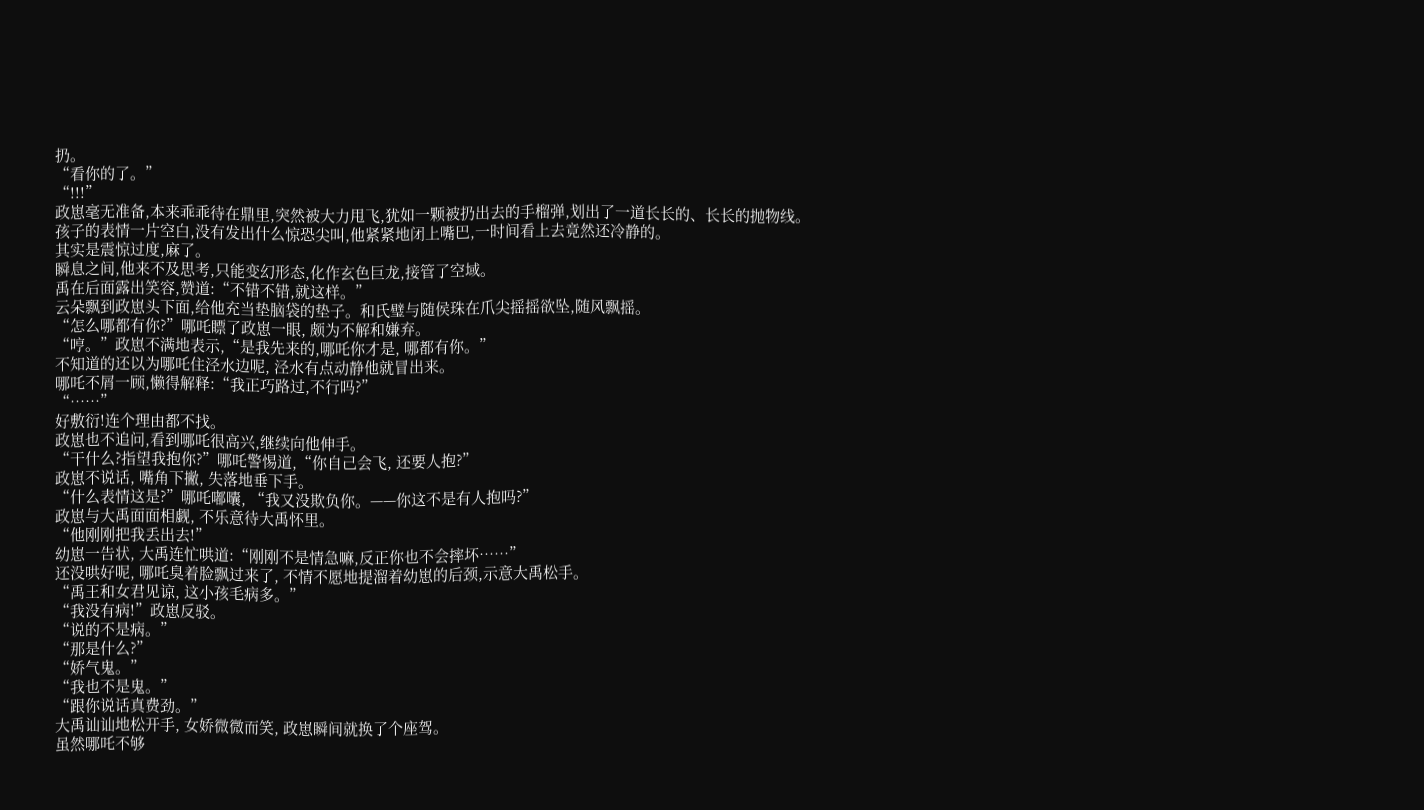扔。
“看你的了。”
“!!!”
政崽毫无准备,本来乖乖待在鼎里,突然被大力甩飞,犹如一颗被扔出去的手榴弹,划出了一道长长的、长长的抛物线。
孩子的表情一片空白,没有发出什么惊恐尖叫,他紧紧地闭上嘴巴,一时间看上去竟然还冷静的。
其实是震惊过度,麻了。
瞬息之间,他来不及思考,只能变幻形态,化作玄色巨龙,接管了空域。
禹在后面露出笑容,赞道:“不错不错,就这样。”
云朵飘到政崽头下面,给他充当垫脑袋的垫子。和氏璧与随侯珠在爪尖摇摇欲坠,随风飘摇。
“怎么哪都有你?”哪吒瞟了政崽一眼, 颇为不解和嫌弃。
“哼。”政崽不满地表示,“是我先来的,哪吒你才是, 哪都有你。”
不知道的还以为哪吒住泾水边呢, 泾水有点动静他就冒出来。
哪吒不屑一顾,懒得解释:“我正巧路过,不行吗?”
“……”
好敷衍!连个理由都不找。
政崽也不追问,看到哪吒很高兴,继续向他伸手。
“干什么?指望我抱你?”哪吒警惕道,“你自己会飞, 还要人抱?”
政崽不说话, 嘴角下撇, 失落地垂下手。
“什么表情这是?”哪吒嘟囔, “我又没欺负你。——你这不是有人抱吗?”
政崽与大禹面面相觑, 不乐意待大禹怀里。
“他刚刚把我丢出去!”
幼崽一告状, 大禹连忙哄道:“刚刚不是情急嘛,反正你也不会摔坏……”
还没哄好呢, 哪吒臭着脸飘过来了, 不情不愿地提溜着幼崽的后颈,示意大禹松手。
“禹王和女君见谅, 这小孩毛病多。”
“我没有病!”政崽反驳。
“说的不是病。”
“那是什么?”
“娇气鬼。”
“我也不是鬼。”
“跟你说话真费劲。”
大禹讪讪地松开手, 女娇微微而笑, 政崽瞬间就换了个座驾。
虽然哪吒不够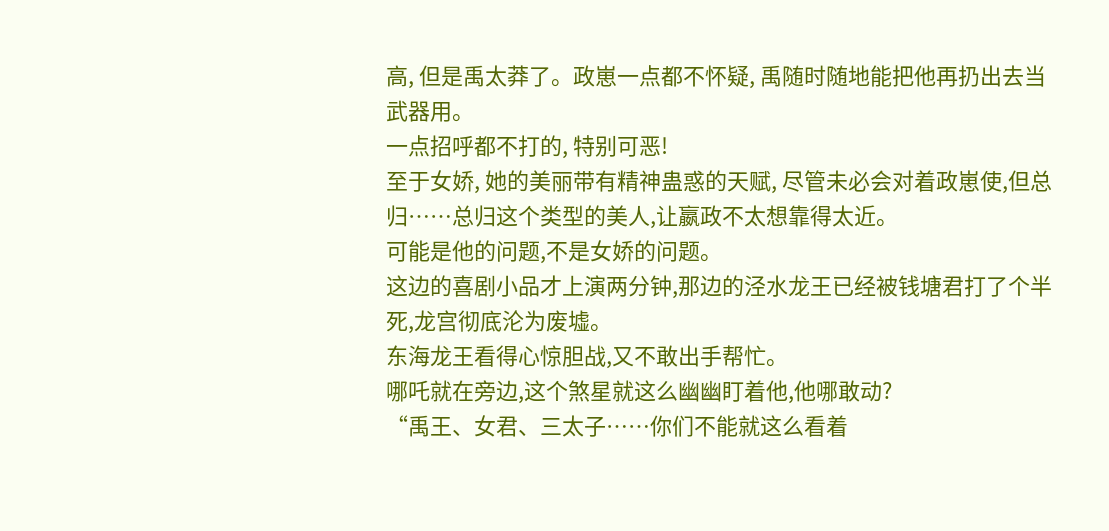高, 但是禹太莽了。政崽一点都不怀疑, 禹随时随地能把他再扔出去当武器用。
一点招呼都不打的, 特别可恶!
至于女娇, 她的美丽带有精神蛊惑的天赋, 尽管未必会对着政崽使,但总归……总归这个类型的美人,让嬴政不太想靠得太近。
可能是他的问题,不是女娇的问题。
这边的喜剧小品才上演两分钟,那边的泾水龙王已经被钱塘君打了个半死,龙宫彻底沦为废墟。
东海龙王看得心惊胆战,又不敢出手帮忙。
哪吒就在旁边,这个煞星就这么幽幽盯着他,他哪敢动?
“禹王、女君、三太子……你们不能就这么看着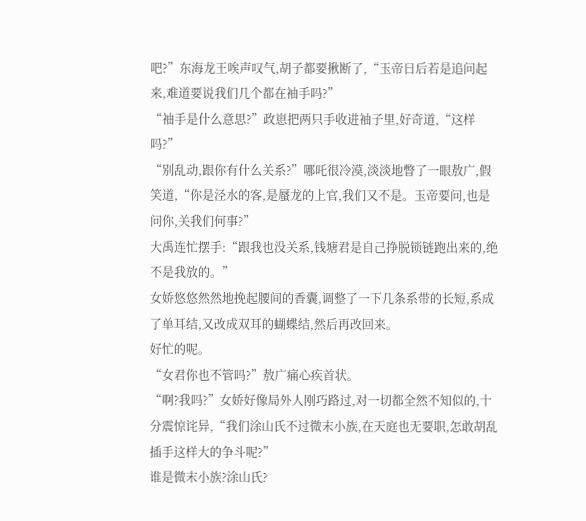吧?”东海龙王唉声叹气,胡子都要揪断了,“玉帝日后若是追问起来,难道要说我们几个都在袖手吗?”
“袖手是什么意思?”政崽把两只手收进袖子里,好奇道,“这样吗?”
“别乱动,跟你有什么关系?”哪吒很冷漠,淡淡地瞥了一眼敖广,假笑道,“你是泾水的客,是蜃龙的上官,我们又不是。玉帝要问,也是问你,关我们何事?”
大禹连忙摆手:“跟我也没关系,钱塘君是自己挣脱锁链跑出来的,绝不是我放的。”
女娇悠悠然然地挽起腰间的香囊,调整了一下几条系带的长短,系成了单耳结,又改成双耳的蝴蝶结,然后再改回来。
好忙的呢。
“女君你也不管吗?”敖广痛心疾首状。
“啊?我吗?”女娇好像局外人刚巧路过,对一切都全然不知似的,十分震惊诧异,“我们涂山氏不过微末小族,在天庭也无要职,怎敢胡乱插手这样大的争斗呢?”
谁是微末小族?涂山氏?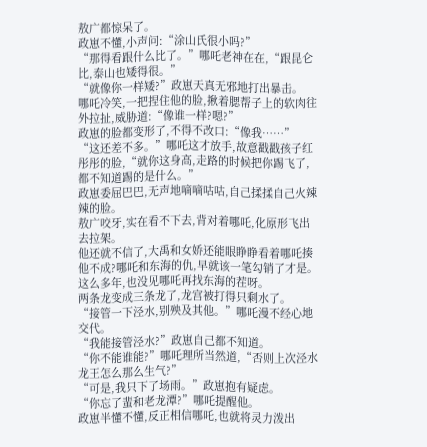敖广都惊呆了。
政崽不懂,小声问:“涂山氏很小吗?”
“那得看跟什么比了。”哪吒老神在在,“跟昆仑比,泰山也矮得很。”
“就像你一样矮?”政崽天真无邪地打出暴击。
哪吒冷笑,一把捏住他的脸,揪着腮帮子上的软肉往外拉扯,威胁道:“像谁一样?嗯?”
政崽的脸都变形了,不得不改口:“像我……”
“这还差不多。”哪吒这才放手,故意戳戳孩子红彤彤的脸,“就你这身高,走路的时候把你踢飞了,都不知道踢的是什么。”
政崽委屈巴巴,无声地嘀嘀咕咕,自己揉揉自己火辣辣的脸。
敖广咬牙,实在看不下去,背对着哪吒,化原形飞出去拉架。
他还就不信了,大禹和女娇还能眼睁睁看着哪吒揍他不成?哪吒和东海的仇,早就该一笔勾销了才是。
这么多年,也没见哪吒再找东海的茬呀。
两条龙变成三条龙了,龙宫被打得只剩水了。
“接管一下泾水,别殃及其他。”哪吒漫不经心地交代。
“我能接管泾水?”政崽自己都不知道。
“你不能谁能?”哪吒理所当然道,“否则上次泾水龙王怎么那么生气?”
“可是,我只下了场雨。”政崽抱有疑虑。
“你忘了蜚和老龙潭?”哪吒提醒他。
政崽半懂不懂,反正相信哪吒,也就将灵力泼出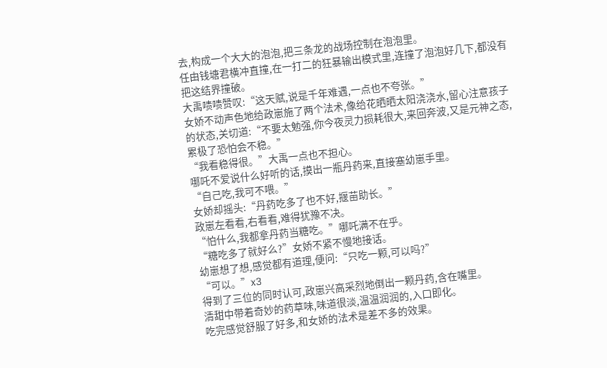去,构成一个大大的泡泡,把三条龙的战场控制在泡泡里。
任由钱塘君横冲直撞,在一打二的狂暴输出模式里,连撞了泡泡好几下,都没有把这结界撞破。
大禹啧啧赞叹:“这天赋,说是千年难遇,一点也不夸张。”
女娇不动声色地给政崽施了两个法术,像给花晒晒太阳浇浇水,留心注意孩子的状态,关切道:“不要太勉强,你今夜灵力损耗很大,来回奔波,又是元神之态,累极了恐怕会不稳。”
“我看稳得很。”大禹一点也不担心。
哪吒不爱说什么好听的话,摸出一瓶丹药来,直接塞幼崽手里。
“自己吃,我可不喂。”
女娇却摇头:“丹药吃多了也不好,揠苗助长。”
政崽左看看,右看看,难得犹豫不决。
“怕什么,我都拿丹药当糖吃。”哪吒满不在乎。
“糖吃多了就好么?”女娇不紧不慢地接话。
幼崽想了想,感觉都有道理,便问:“只吃一颗,可以吗?”
“可以。”x3
得到了三位的同时认可,政崽兴高采烈地倒出一颗丹药,含在嘴里。
清甜中带着奇妙的药草味,味道很淡,温温润润的,入口即化。
吃完感觉舒服了好多,和女娇的法术是差不多的效果。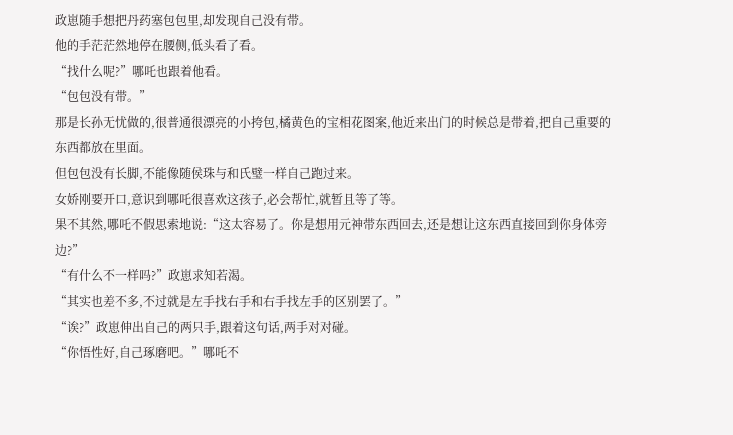政崽随手想把丹药塞包包里,却发现自己没有带。
他的手茫茫然地停在腰侧,低头看了看。
“找什么呢?”哪吒也跟着他看。
“包包没有带。”
那是长孙无忧做的,很普通很漂亮的小挎包,橘黄色的宝相花图案,他近来出门的时候总是带着,把自己重要的东西都放在里面。
但包包没有长脚,不能像随侯珠与和氏璧一样自己跑过来。
女娇刚要开口,意识到哪吒很喜欢这孩子,必会帮忙,就暂且等了等。
果不其然,哪吒不假思索地说:“这太容易了。你是想用元神带东西回去,还是想让这东西直接回到你身体旁边?”
“有什么不一样吗?”政崽求知若渴。
“其实也差不多,不过就是左手找右手和右手找左手的区别罢了。”
“诶?”政崽伸出自己的两只手,跟着这句话,两手对对碰。
“你悟性好,自己琢磨吧。”哪吒不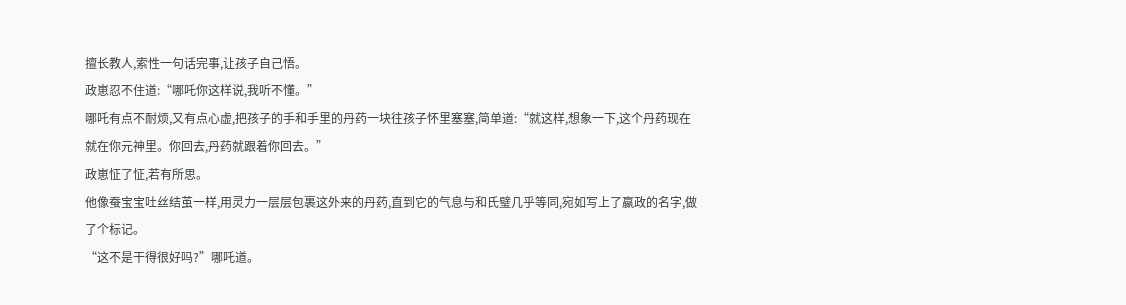擅长教人,索性一句话完事,让孩子自己悟。
政崽忍不住道:“哪吒你这样说,我听不懂。”
哪吒有点不耐烦,又有点心虚,把孩子的手和手里的丹药一块往孩子怀里塞塞,简单道:“就这样,想象一下,这个丹药现在就在你元神里。你回去,丹药就跟着你回去。”
政崽怔了怔,若有所思。
他像蚕宝宝吐丝结茧一样,用灵力一层层包裹这外来的丹药,直到它的气息与和氏璧几乎等同,宛如写上了嬴政的名字,做了个标记。
“这不是干得很好吗?”哪吒道。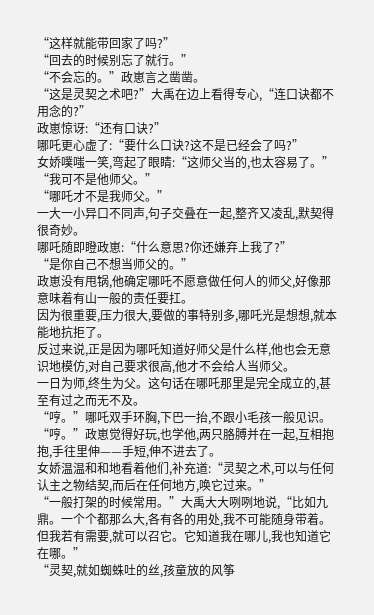“这样就能带回家了吗?”
“回去的时候别忘了就行。”
“不会忘的。”政崽言之凿凿。
“这是灵契之术吧?”大禹在边上看得专心,“连口诀都不用念的?”
政崽惊讶:“还有口诀?”
哪吒更心虚了:“要什么口诀?这不是已经会了吗?”
女娇噗嗤一笑,弯起了眼睛:“这师父当的,也太容易了。”
“我可不是他师父。”
“哪吒才不是我师父。”
一大一小异口不同声,句子交叠在一起,整齐又凌乱,默契得很奇妙。
哪吒随即瞪政崽:“什么意思?你还嫌弃上我了?”
“是你自己不想当师父的。”
政崽没有甩锅,他确定哪吒不愿意做任何人的师父,好像那意味着有山一般的责任要扛。
因为很重要,压力很大,要做的事特别多,哪吒光是想想,就本能地抗拒了。
反过来说,正是因为哪吒知道好师父是什么样,他也会无意识地模仿,对自己要求很高,他才不会给人当师父。
一日为师,终生为父。这句话在哪吒那里是完全成立的,甚至有过之而无不及。
“哼。”哪吒双手环胸,下巴一抬,不跟小毛孩一般见识。
“哼。”政崽觉得好玩,也学他,两只胳膊并在一起,互相抱抱,手往里伸——手短,伸不进去了。
女娇温温和和地看着他们,补充道:“灵契之术,可以与任何认主之物结契,而后在任何地方,唤它过来。”
“一般打架的时候常用。”大禹大大咧咧地说,“比如九鼎。一个个都那么大,各有各的用处,我不可能随身带着。但我若有需要,就可以召它。它知道我在哪儿,我也知道它在哪。”
“灵契,就如蜘蛛吐的丝,孩童放的风筝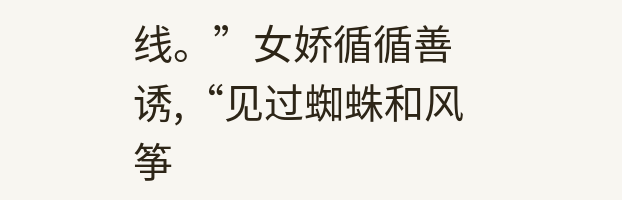线。”女娇循循善诱,“见过蜘蛛和风筝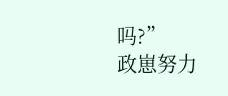吗?”
政崽努力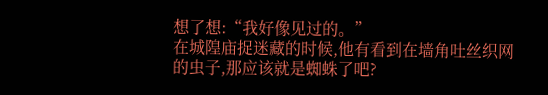想了想:“我好像见过的。”
在城隍庙捉迷藏的时候,他有看到在墙角吐丝织网的虫子,那应该就是蜘蛛了吧?